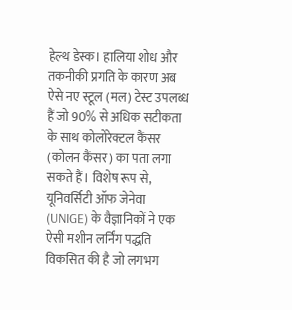हेल्थ डेस्क। हालिया शोध और तकनीकी प्रगति के कारण अब ऐसे नए स्टूल (मल) टेस्ट उपलब्ध हैं जो 90% से अधिक सटीकता के साथ कोलोरेक्टल कैंसर (कोलन कैंसर) का पता लगा सकते हैं। विशेष रूप से, यूनिवर्सिटी ऑफ जेनेवा (UNIGE) के वैज्ञानिकों ने एक ऐसी मशीन लर्निंग पद्धति विकसित की है जो लगभग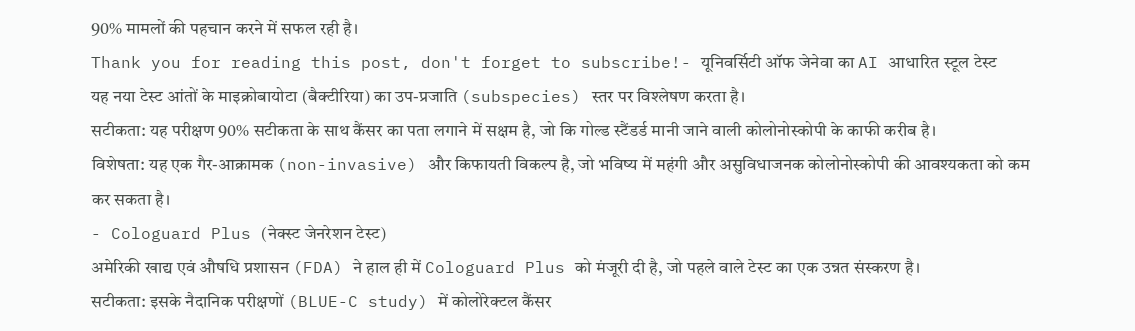90% मामलों की पहचान करने में सफल रही है।
Thank you for reading this post, don't forget to subscribe!- यूनिवर्सिटी ऑफ जेनेवा का AI आधारित स्टूल टेस्ट
यह नया टेस्ट आंतों के माइक्रोबायोटा (बैक्टीरिया) का उप-प्रजाति (subspecies) स्तर पर विश्लेषण करता है।
सटीकता: यह परीक्षण 90% सटीकता के साथ कैंसर का पता लगाने में सक्षम है, जो कि गोल्ड स्टैंडर्ड मानी जाने वाली कोलोनोस्कोपी के काफी करीब है।
विशेषता: यह एक गैर-आक्रामक (non-invasive) और किफायती विकल्प है, जो भविष्य में महंगी और असुविधाजनक कोलोनोस्कोपी की आवश्यकता को कम कर सकता है।
- Cologuard Plus (नेक्स्ट जेनरेशन टेस्ट)
अमेरिकी खाद्य एवं औषधि प्रशासन (FDA) ने हाल ही में Cologuard Plus को मंजूरी दी है, जो पहले वाले टेस्ट का एक उन्नत संस्करण है।
सटीकता: इसके नैदानिक परीक्षणों (BLUE-C study) में कोलोरेक्टल कैंसर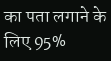का पता लगाने के लिए 95%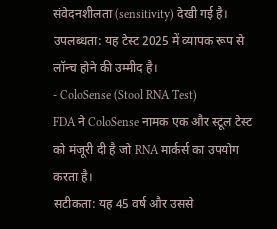संवेदनशीलता (sensitivity) देखी गई है।
उपलब्धता: यह टेस्ट 2025 में व्यापक रूप से लॉन्च होने की उम्मीद है।
- ColoSense (Stool RNA Test)
FDA ने ColoSense नामक एक और स्टूल टेस्ट को मंजूरी दी है जो RNA मार्कर्स का उपयोग करता है।
सटीकता: यह 45 वर्ष और उससे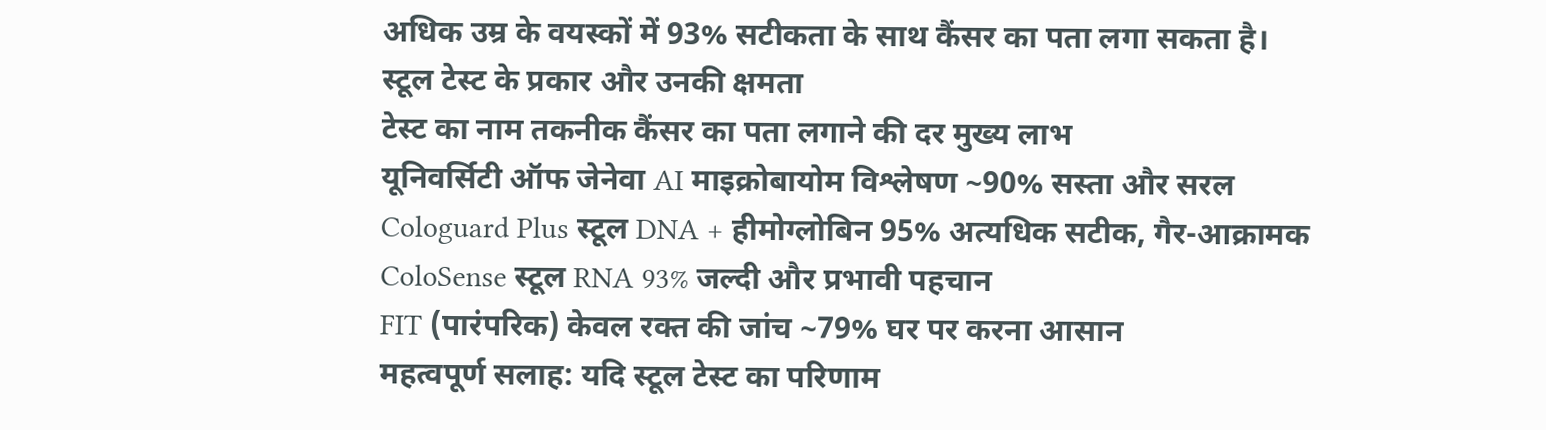अधिक उम्र के वयस्कों में 93% सटीकता के साथ कैंसर का पता लगा सकता है।
स्टूल टेस्ट के प्रकार और उनकी क्षमता
टेस्ट का नाम तकनीक कैंसर का पता लगाने की दर मुख्य लाभ
यूनिवर्सिटी ऑफ जेनेवा AI माइक्रोबायोम विश्लेषण ~90% सस्ता और सरल
Cologuard Plus स्टूल DNA + हीमोग्लोबिन 95% अत्यधिक सटीक, गैर-आक्रामक
ColoSense स्टूल RNA 93% जल्दी और प्रभावी पहचान
FIT (पारंपरिक) केवल रक्त की जांच ~79% घर पर करना आसान
महत्वपूर्ण सलाह: यदि स्टूल टेस्ट का परिणाम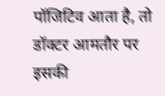पॉजिटिव आता है, तो डॉक्टर आमतौर पर इसकी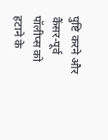पुष्टि करने और कैंसर-पूर्व पॉलीप्स को हटाने के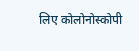लिए कोलोनोस्कोपी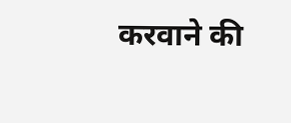करवाने की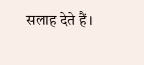सलाह देते हैं।